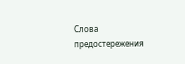Слова предостережения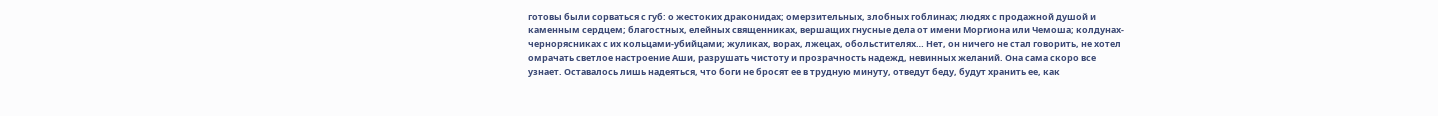готовы были сорваться с губ: о жестоких драконидах; омерзительных, злобных гоблинах; людях с продажной душой и каменным сердцем; благостных, елейных священниках, вершащих гнусные дела от имени Моргиона или Чемоша; колдунах-чернорясниках с их кольцами-убийцами; жуликах, ворах, лжецах, обольстителях… Нет, он ничего не стал говорить, не хотел омрачать светлое настроение Аши, разрушать чистоту и прозрачность надежд, невинных желаний. Она сама скоро все узнает. Оставалось лишь надеяться, что боги не бросят ее в трудную минуту, отведут беду, будут хранить ее, как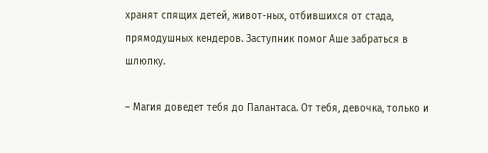хранят спящих детей, живот-ных, отбившихся от стада, прямодушных кендеров. Заступник помог Аше забраться в шлюпку.

– Магия доведет тебя до Палантаса. От тебя, девочка, только и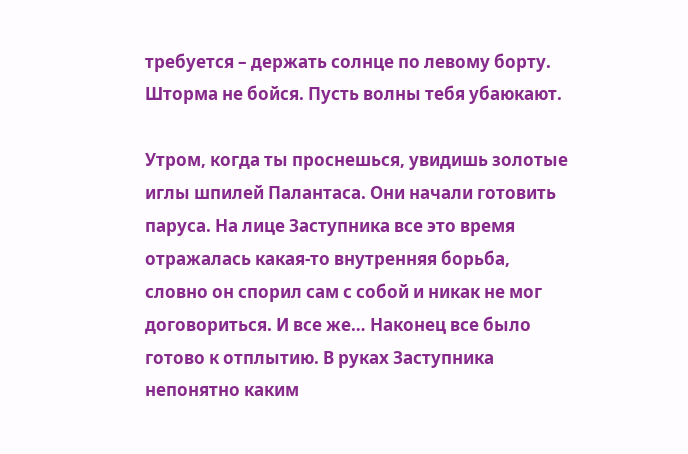требуется – держать солнце по левому борту. Шторма не бойся. Пусть волны тебя убаюкают.

Утром, когда ты проснешься, увидишь золотые иглы шпилей Палантаса. Они начали готовить паруса. На лице Заступника все это время отражалась какая-то внутренняя борьба, словно он спорил сам с собой и никак не мог договориться. И все же… Наконец все было готово к отплытию. В руках Заступника непонятно каким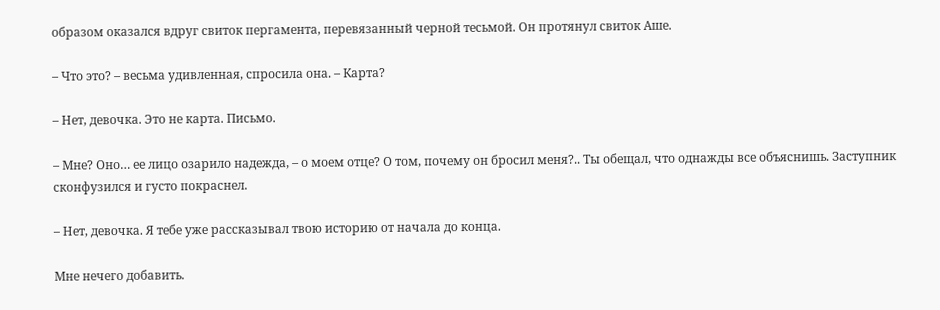образом оказался вдруг свиток пергамента, перевязанный черной тесьмой. Он протянул свиток Аше.

– Что это? – весьма удивленная, спросила она. – Карта?

– Нет, девочка. Это не карта. Письмо.

– Мне? Оно… ее лицо озарило надежда, – о моем отце? О том, почему он бросил меня?.. Ты обещал, что однажды все объяснишь. Заступник сконфузился и густо покраснел.

– Нет, девочка. Я тебе уже рассказывал твою историю от начала до конца.

Мне нечего добавить.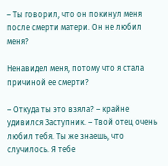– Ты говорил, что он покинул меня после смерти матери. Он не любил меня?

Ненавидел меня, потому что я стала причиной ее смерти?

– Откуда ты это взяла? – крайне удивился Заступник. – Твой отец очень любил тебя. Ты же знаешь, что случилось. Я тебе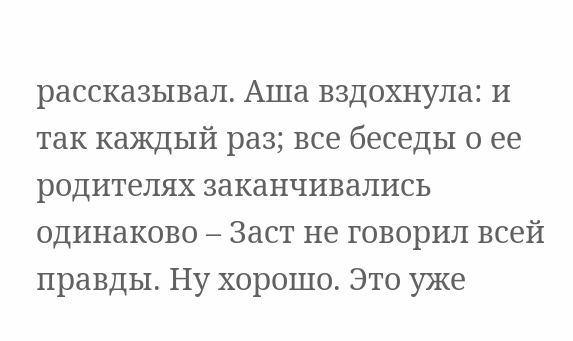рассказывал. Аша вздохнула: и так каждый раз; все беседы о ее родителях заканчивались одинаково – Заст не говорил всей правды. Ну хорошо. Это уже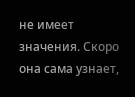не имеет значения. Скоро она сама узнает,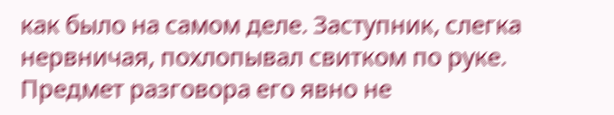как было на самом деле. Заступник, слегка нервничая, похлопывал свитком по руке. Предмет разговора его явно не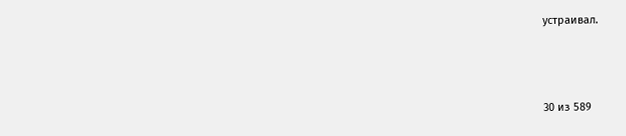устраивал.



30 из 589